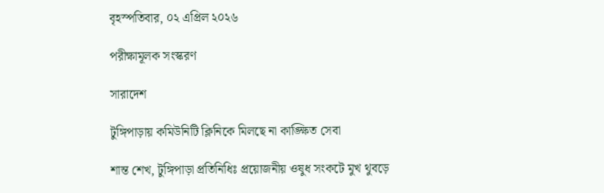বৃহস্পতিবার, ০২ এপ্রিল ২০২৬

পরীক্ষামূলক সংস্করণ

সারাদেশ

টুঙ্গিপাড়ায় কমিউনিটি ক্লিনিকে মিলছে না কাঙ্ক্ষিত সেবা

শান্ত শেখ, টুঙ্গিপাড়া প্রতিনিধিঃ প্রয়োজনীয় ওষুধ সংকটে মুখ থুবড়ে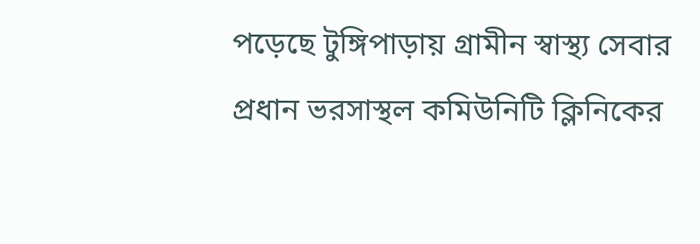পড়েছে টুঙ্গিপাড়ায় গ্রামীন স্বাস্থ্য সেবার প্রধান ভরসাস্থল কমিউনিটি ক্লিনিকের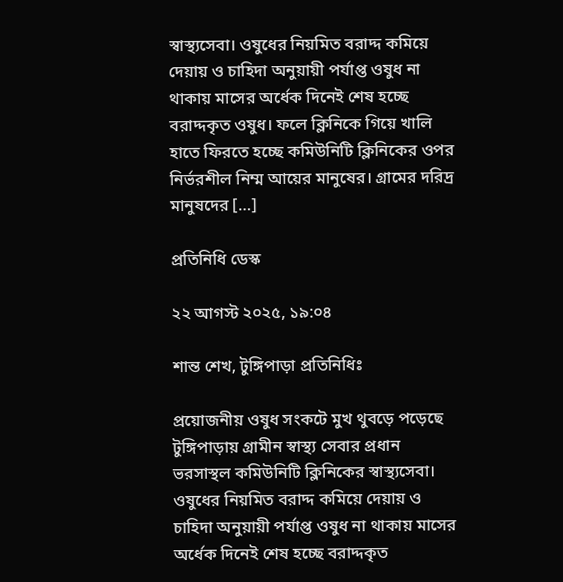স্বাস্থ্যসেবা। ওষুধের নিয়মিত বরাদ্দ কমিয়ে দেয়ায় ও চাহিদা অনুয়ায়ী পর্যাপ্ত ওষুধ না থাকায় মাসের অর্ধেক দিনেই শেষ হচ্ছে বরাদ্দকৃত ওষুধ। ফলে ক্লিনিকে গিয়ে খালি হাতে ফিরতে হচ্ছে কমিউনিটি ক্লিনিকের ওপর নির্ভরশীল নিম্ম আয়ের মানুষের। গ্রামের দরিদ্র মানুষদের […]

প্রতিনিধি ডেস্ক

২২ আগস্ট ২০২৫, ১৯:০৪

শান্ত শেখ, টুঙ্গিপাড়া প্রতিনিধিঃ

প্রয়োজনীয় ওষুধ সংকটে মুখ থুবড়ে পড়েছে টুঙ্গিপাড়ায় গ্রামীন স্বাস্থ্য সেবার প্রধান ভরসাস্থল কমিউনিটি ক্লিনিকের স্বাস্থ্যসেবা। ওষুধের নিয়মিত বরাদ্দ কমিয়ে দেয়ায় ও চাহিদা অনুয়ায়ী পর্যাপ্ত ওষুধ না থাকায় মাসের অর্ধেক দিনেই শেষ হচ্ছে বরাদ্দকৃত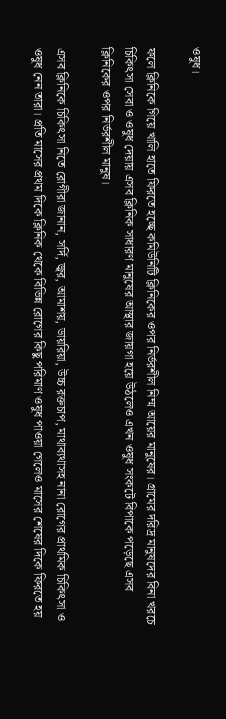ওষুধ।

ফলে ক্লিনিকে গিয়ে খালি হাতে ফিরতে হচ্ছে কমিউনিটি ক্লিনিকের ওপর নির্ভরশীল নিম্ম আয়ের মানুষের। গ্রামের দরিদ্র মানুষদের বিনা খরচে চিকিৎসা সেবা ও ওষুধ দেয়ায় এসব ক্লিনিক সাধারণ মানুষের আস্থার জায়গা হয়ে উঠলেও এখন ওষুধ সংকটে বিপাকে পড়েছে এসব ক্লিনিকের ওপর নির্ভরশীল মানুষ।

এসব ক্লিনিকে চিকিৎসা নিতে রোগীরা জানান, সর্দি, জ্বর, আমাশয়, ডায়রিয়া, উচ্চ রক্তচাপ, মাথাব্যথাসহ নানা রোগের প্রাথমিক চিকিৎসা ও ওষুধ নেন তারা। প্রতি মাসের প্রথম দিকে ক্লিনিক থেকে বিভিন্ন রোগের কিছু পরিমাণ ওষুধ পাওয়া গেলেও মাসের শেষের দিকে ফিরতে হয়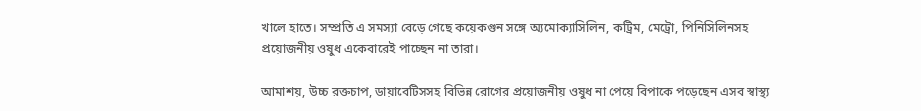খালে হাতে। সম্প্রতি এ সমস্যা বেড়ে গেছে কয়েকগুন সঙ্গে অ্যমোক্যাসিলিন, কট্রিম, মেট্রো, পিনিসিলিনসহ প্রয়োজনীয় ওষুধ একেবারেই পাচ্ছেন না তারা।

আমাশয়, উচ্চ রক্তচাপ, ডায়াবেটিসসহ বিভিন্ন রোগের প্রয়োজনীয় ওষুধ না পেয়ে বিপাকে পড়েছেন এসব স্বাস্থ্য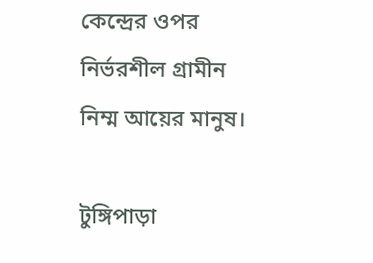কেন্দ্রের ওপর নির্ভরশীল গ্রামীন নিম্ম আয়ের মানুষ।

টুঙ্গিপাড়া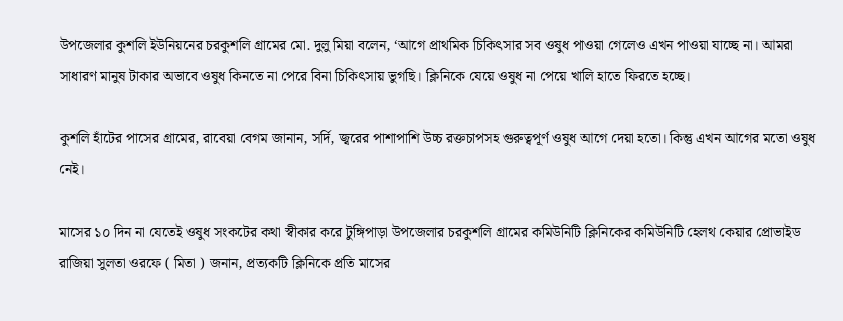উপজেলার কুশলি ইউনিয়নের চরকুশলি গ্রামের মো. দুলু মিয়া বলেন, ‘আগে প্রাথমিক চিকিৎসার সব ওষুধ পাওয়া গেলেও এখন পাওয়া যাচ্ছে না। আমরা সাধারণ মানুষ টাকার অভাবে ওষুধ কিনতে না পেরে বিনা চিকিৎসায় ভুগছি। ক্লিনিকে যেয়ে ওষুধ না পেয়ে খালি হাতে ফিরতে হচ্ছে।

কুশলি হাঁটের পাসের গ্রামের, রাবেয়া বেগম জানান, সর্দি, জ্বরের পাশাপাশি উচ্চ রক্তচাপসহ গুরুত্বপূর্ণ ওষুধ আগে দেয়া হতো। কিন্তু এখন আগের মতো ওষুধ নেই।

মাসের ১০ দিন না যেতেই ওষুধ সংকটের কথা স্বীকার করে টুঙ্গিপাড়া উপজেলার চরকুশলি গ্রামের কমিউনিটি ক্লিনিকের কমিউনিটি হেলথ কেয়ার প্রোভাইড রাজিয়া সুলতা ওরফে ( মিতা ) জনান, প্রত্যকটি ক্লিনিকে প্রতি মাসের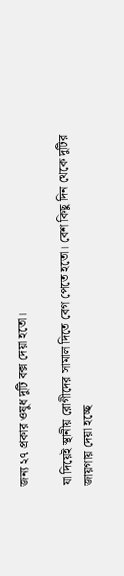জন্য ২৭ প্রকার ওষুধ দুটি বক্স দেয়া হতো।

যা দিয়েই স্থানীয় রোগীদের সামাল দিতে বেগ পেতে হতো। বেশ কিছু দিন থেকে দুটির জায়গায় দেয়া হচ্ছে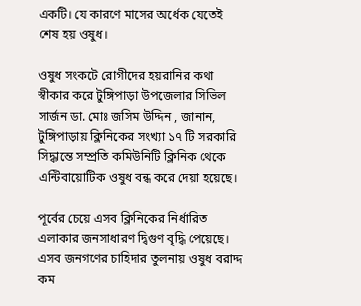একটি। যে কারণে মাসের অর্ধেক যেতেই শেষ হয় ওষুধ।

ওষুধ সংকটে রোগীদের হয়রানির কথা স্বীকার করে টুঙ্গিপাড়া উপজেলার সিভিল সার্জন ডা. মোঃ জসিম উদ্দিন , জানান, টুঙ্গিপাড়ায় ক্লিনিকের সংখ্যা ১৭ টি সরকারি সিদ্ধান্তে সম্প্রতি কমিউনিটি ক্লিনিক থেকে এন্টিবায়োটিক ওষুধ বন্ধ করে দেয়া হয়েছে।

পূর্বের চেয়ে এসব ক্লিনিকের নির্ধারিত এলাকার জনসাধারণ দ্বিগুণ বৃদ্ধি পেয়েছে। এসব জনগণের চাহিদার তুলনায় ওষুধ বরাদ্দ কম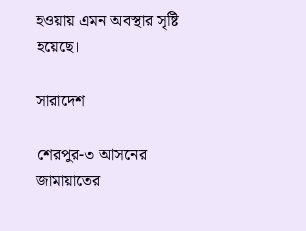হওয়ায় এমন অবস্থার সৃষ্টি হয়েছে।

সারাদেশ

শেরপুর-৩ আসনের জামায়াতের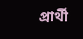প্রার্থী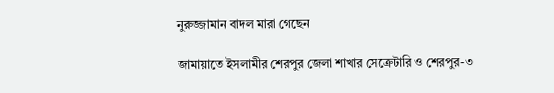নুরুজ্জামান বাদল মারা গেছেন

জামায়াতে ইসলামীর শেরপুর জেলা শাখার সেক্রেটারি ও শেরপুর-৩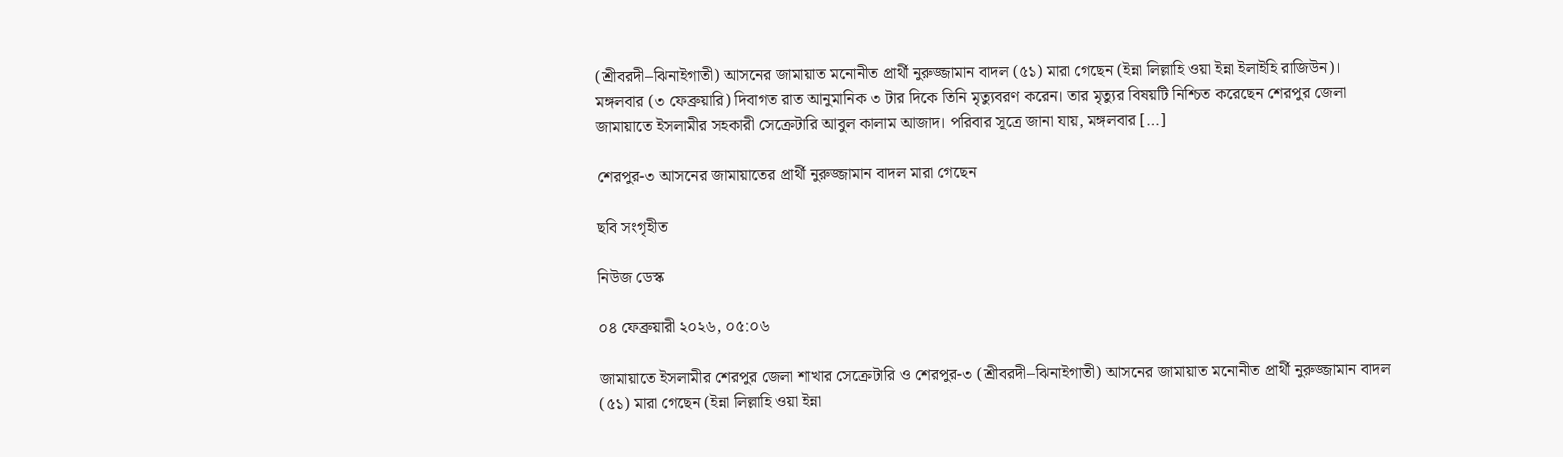(শ্রীবরদী–ঝিনাইগাতী) আসনের জামায়াত মনোনীত প্রার্থী নুরুজ্জামান বাদল (৫১) মারা গেছেন (ইন্না লিল্লাহি ওয়া ইন্না ইলাইহি রাজিউন)। মঙ্গলবার (৩ ফেব্রুয়ারি) দিবাগত রাত আনুমানিক ৩ টার দিকে তিনি মৃত্যুবরণ করেন। তার মৃত্যুর বিষয়টি নিশ্চিত করেছেন শেরপুর জেলা জামায়াতে ইসলামীর সহকারী সেক্রেটারি আবুল কালাম আজাদ। পরিবার সূত্রে জানা যায়, মঙ্গলবার […]

শেরপুর-৩ আসনের জামায়াতের প্রার্থী নুরুজ্জামান বাদল মারা গেছেন

ছবি সংগৃহীত

নিউজ ডেস্ক

০৪ ফেব্রুয়ারী ২০২৬, ০৫:০৬

জামায়াতে ইসলামীর শেরপুর জেলা শাখার সেক্রেটারি ও শেরপুর-৩ (শ্রীবরদী–ঝিনাইগাতী) আসনের জামায়াত মনোনীত প্রার্থী নুরুজ্জামান বাদল (৫১) মারা গেছেন (ইন্না লিল্লাহি ওয়া ইন্না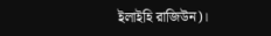ইলাইহি রাজিউন)।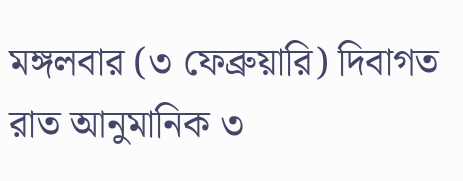মঙ্গলবার (৩ ফেব্রুয়ারি) দিবাগত রাত আনুমানিক ৩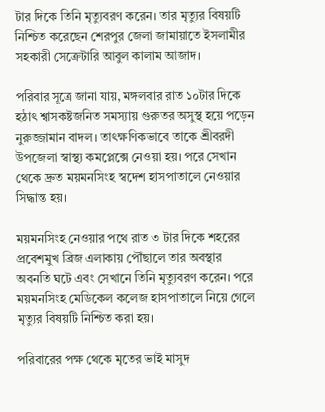টার দিকে তিনি মৃত্যুবরণ করেন। তার মৃত্যুর বিষয়টি নিশ্চিত করেছেন শেরপুর জেলা জামায়াতে ইসলামীর সহকারী সেক্রেটারি আবুল কালাম আজাদ।

পরিবার সূত্রে জানা যায়, মঙ্গলবার রাত ১০টার দিকে হঠাৎ শ্বাসকষ্টজনিত সমস্যায় গুরুতর অসুস্থ হয়ে পড়েন নুরুজ্জামান বাদল। তাৎক্ষণিকভাবে তাকে শ্রীবরদী উপজেলা স্বাস্থ্য কমপ্লেক্সে নেওয়া হয়। পরে সেখান থেকে দ্রুত ময়মনসিংহ স্বদেশ হাসপাতালে নেওয়ার সিদ্ধান্ত হয়।

ময়মনসিংহ নেওয়ার পথে রাত ৩ টার দিকে শহরের প্রবেশমুখ ব্রিজ এলাকায় পৌঁছালে তার অবস্থার অবনতি ঘটে এবং সেখানে তিনি মৃত্যুবরণ করেন। পরে ময়মনসিংহ মেডিকেল কলেজ হাসপাতালে নিয়ে গেলে মৃত্যুর বিষয়টি নিশ্চিত করা হয়।

পরিবারের পক্ষ থেকে মৃতের ভাই মাসুদ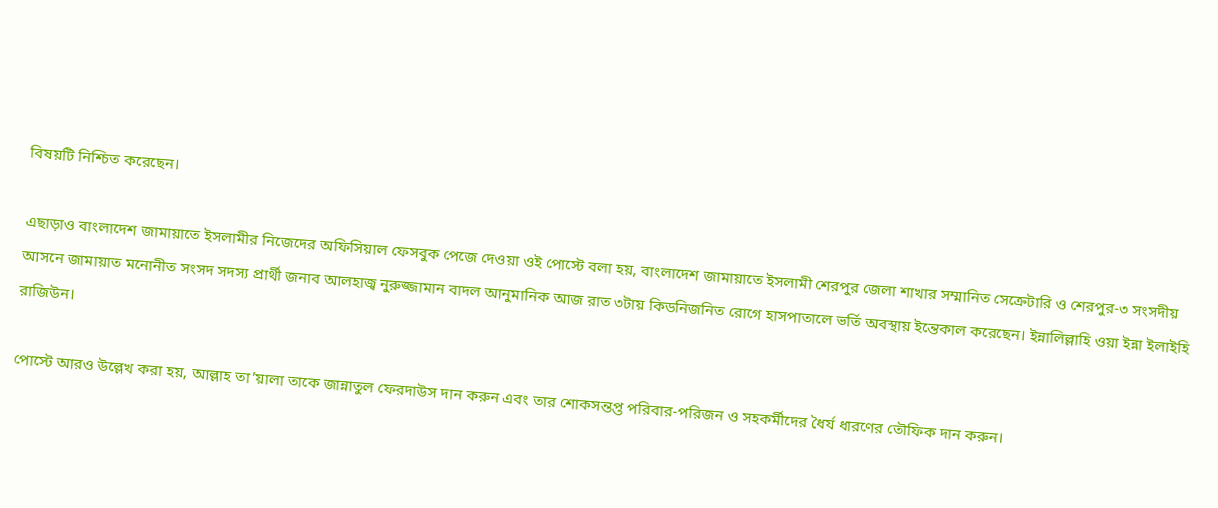বিষয়টি নিশ্চিত করেছেন।

এছাড়াও বাংলাদেশ জামায়াতে ইসলামীর নিজেদের অফিসিয়াল ফেসবুক পেজে দেওয়া ওই পোস্টে বলা হয়, বাংলাদেশ জামায়াতে ইসলামী শেরপুর জেলা শাখার সম্মানিত সেক্রেটারি ও শেরপুর-৩ সংসদীয় আসনে জামায়াত মনোনীত সংসদ সদস্য প্রার্থী জনাব আলহাজ্ব নুরুজ্জামান বাদল আনুমানিক আজ রাত ৩টায় কিডনিজনিত রোগে হাসপাতালে ভর্তি অবস্থায় ইন্তেকাল করেছেন। ইন্নালিল্লাহি ওয়া ইন্না ইলাইহি রাজিউন।

পোস্টে আরও উল্লেখ করা হয়, আল্লাহ তা’য়ালা তাকে জান্নাতুল ফেরদাউস দান করুন এবং তার শোকসন্তপ্ত পরিবার-পরিজন ও সহকর্মীদের ধৈর্য ধারণের তৌফিক দান করুন।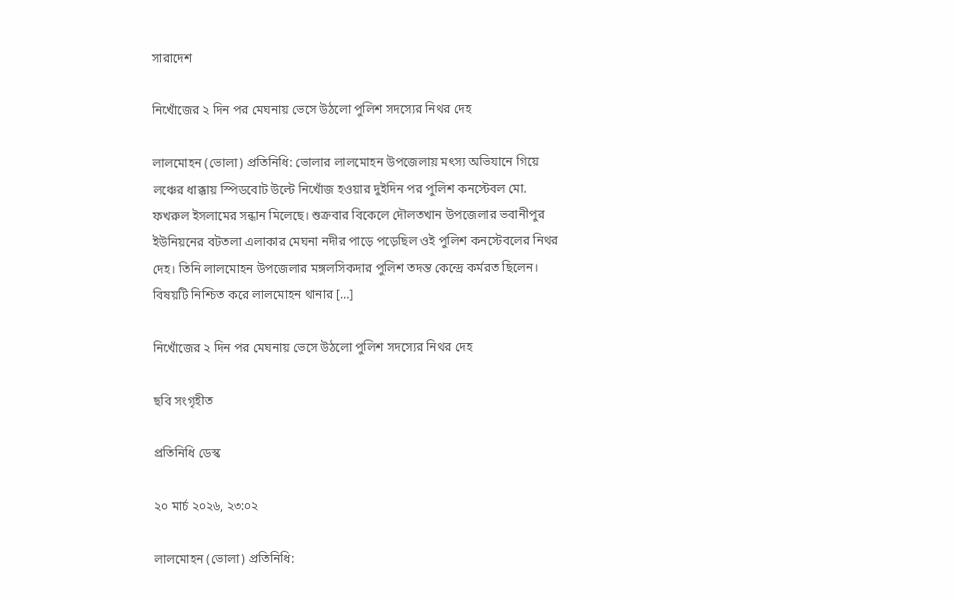সারাদেশ

নিখোঁজের ২ দিন পর মেঘনায় ভেসে উঠলো পুলিশ সদস্যের নিথর দেহ

লালমোহন (ভোলা) প্রতিনিধি: ভোলার লালমোহন উপজেলায় মৎস্য অভিযানে গিয়ে লঞ্চের ধাক্কায় স্পিডবোট উল্টে নিখোঁজ হওয়ার দুইদিন পর পুলিশ কনস্টেবল মো. ফখরুল ইসলামের সন্ধান মিলেছে। শুক্রবার বিকেলে দৌলতখান উপজেলার ভবানীপুর ইউনিয়নের বটতলা এলাকার মেঘনা নদীর পাড়ে পড়েছিল ওই পুলিশ কনস্টেবলের নিথর দেহ। তিনি লালমোহন উপজেলার মঙ্গলসিকদার পুলিশ তদন্ত কেন্দ্রে কর্মরত ছিলেন। বিষয়টি নিশ্চিত করে লালমোহন থানার […]

নিখোঁজের ২ দিন পর মেঘনায় ভেসে উঠলো পুলিশ সদস্যের নিথর দেহ

ছবি সংগৃহীত

প্রতিনিধি ডেস্ক

২০ মার্চ ২০২৬, ২৩:০২

লালমোহন (ভোলা) প্রতিনিধি: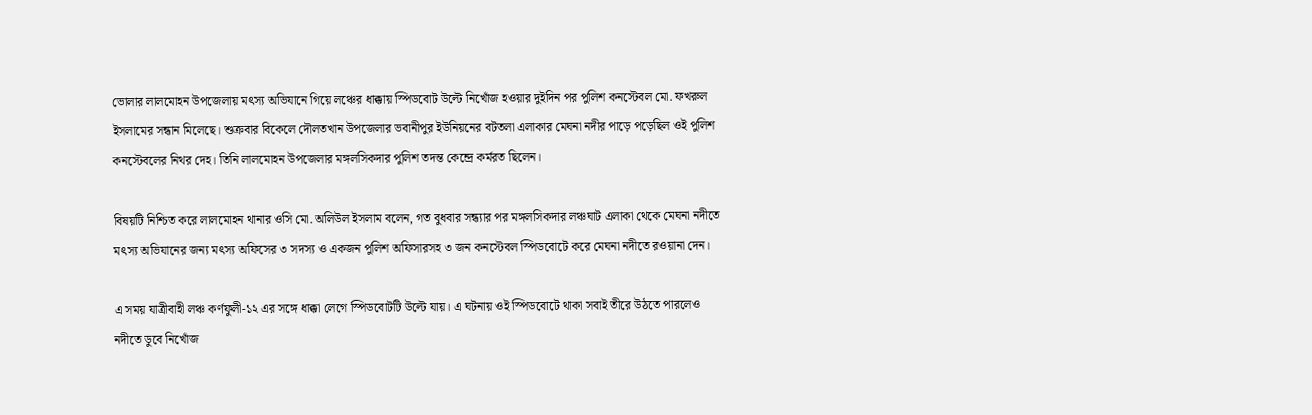ভোলার লালমোহন উপজেলায় মৎস্য অভিযানে গিয়ে লঞ্চের ধাক্কায় স্পিডবোট উল্টে নিখোঁজ হওয়ার দুইদিন পর পুলিশ কনস্টেবল মো. ফখরুল ইসলামের সন্ধান মিলেছে। শুক্রবার বিকেলে দৌলতখান উপজেলার ভবানীপুর ইউনিয়নের বটতলা এলাকার মেঘনা নদীর পাড়ে পড়েছিল ওই পুলিশ কনস্টেবলের নিথর দেহ। তিনি লালমোহন উপজেলার মঙ্গলসিকদার পুলিশ তদন্ত কেন্দ্রে কর্মরত ছিলেন।

বিষয়টি নিশ্চিত করে লালমোহন থানার ওসি মো. অলিউল ইসলাম বলেন, গত বুধবার সন্ধ্যার পর মঙ্গলসিকদার লঞ্চঘাট এলাকা থেকে মেঘনা নদীতে মৎস্য অভিযানের জন্য মৎস্য অফিসের ৩ সদস্য ও একজন পুলিশ অফিসারসহ ৩ জন কনস্টেবল স্পিডবোটে করে মেঘনা নদীতে রওয়ানা দেন।

এ সময় যাত্রীবাহী লঞ্চ কর্ণফুলী-১২ এর সঙ্গে ধাক্কা লেগে স্পিডবোটটি উল্টে যায়। এ ঘটনায় ওই স্পিডবোটে থাকা সবাই তীরে উঠতে পারলেও নদীতে ডুবে নিখোঁজ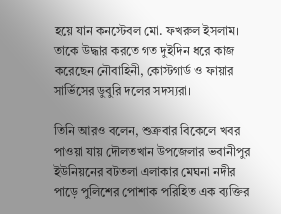হয়ে যান কনস্টেবল মো. ফখরুল ইসলাম। তাকে উদ্ধার করতে গত দুইদিন ধরে কাজ করেছেন নৌবাহিনী, কোস্টগার্ড ও ফায়ার সার্ভিসের ডুবুরি দলের সদস্যরা।

তিনি আরও বলেন, শুক্রবার বিকেলে খবর পাওয়া যায় দৌলতখান উপজেলার ভবানীপুর ইউনিয়নের বটতলা এলাকার মেঘনা নদীর পাড়ে পুলিশের পোশাক পরিহিত এক ব্যক্তির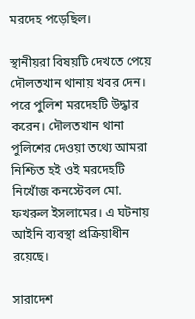মরদেহ পড়েছিল।

স্থানীয়রা বিষয়টি দেখতে পেয়ে দৌলতখান থানায় খবর দেন। পরে পুলিশ মরদেহটি উদ্ধার করেন। দৌলতখান থানা পুলিশের দেওয়া তথ্যে আমরা নিশ্চিত হই ওই মরদেহটি নিখোঁজ কনস্টেবল মো. ফখরুল ইসলামের। এ ঘটনায় আইনি ব্যবস্থা প্রক্রিয়াধীন রয়েছে।

সারাদেশ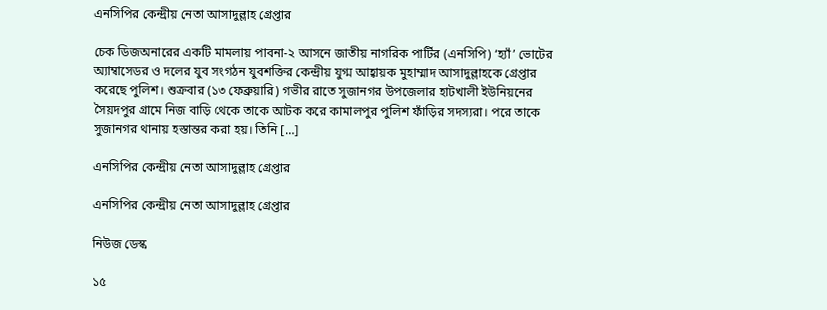এনসিপির কেন্দ্রীয় নেতা আসাদুল্লাহ গ্রেপ্তার

চেক ডিজঅনারের একটি মামলায় পাবনা-২ আসনে জাতীয় নাগরিক পার্টির (এনসিপি) ‘হ্যাঁ’ ভোটের অ্যাম্বাসেডর ও দলের যুব সংগঠন যুবশক্তির কেন্দ্রীয় যুগ্ম আহ্বায়ক মুহাম্মাদ আসাদুল্লাহকে গ্রেপ্তার করেছে পুলিশ। শুক্রবার (১৩ ফেব্রুয়ারি) গভীর রাতে সুজানগর উপজেলার হাটখালী ইউনিয়নের সৈয়দপুর গ্রামে নিজ বাড়ি থেকে তাকে আটক করে কামালপুর পুলিশ ফাঁড়ির সদস্যরা। পরে তাকে সুজানগর থানায় হস্তান্তর করা হয়। তিনি […]

এনসিপির কেন্দ্রীয় নেতা আসাদুল্লাহ গ্রেপ্তার

এনসিপির কেন্দ্রীয় নেতা আসাদুল্লাহ গ্রেপ্তার

নিউজ ডেস্ক

১৫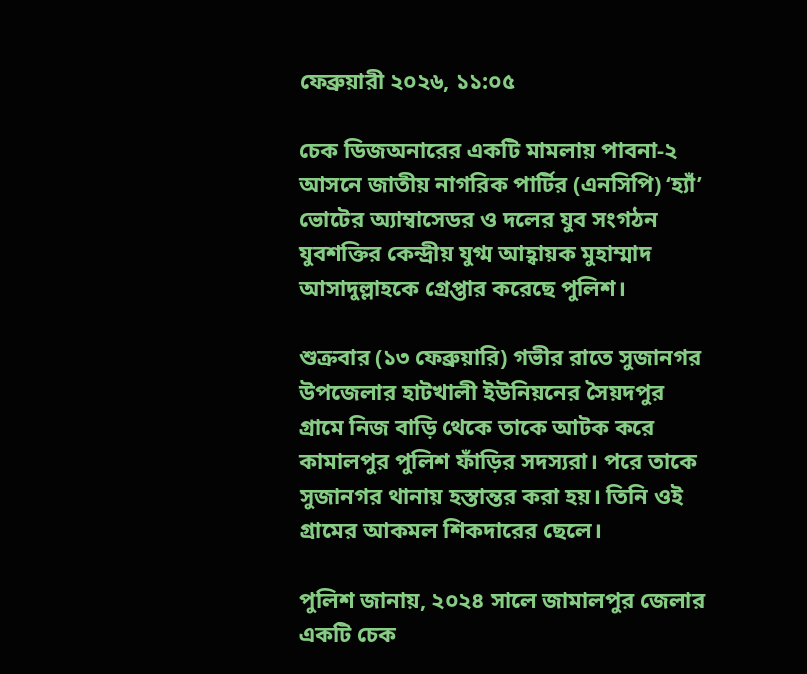ফেব্রুয়ারী ২০২৬, ১১:০৫

চেক ডিজঅনারের একটি মামলায় পাবনা-২ আসনে জাতীয় নাগরিক পার্টির (এনসিপি) ‘হ্যাঁ’ ভোটের অ্যাম্বাসেডর ও দলের যুব সংগঠন যুবশক্তির কেন্দ্রীয় যুগ্ম আহ্বায়ক মুহাম্মাদ আসাদুল্লাহকে গ্রেপ্তার করেছে পুলিশ।

শুক্রবার (১৩ ফেব্রুয়ারি) গভীর রাতে সুজানগর উপজেলার হাটখালী ইউনিয়নের সৈয়দপুর গ্রামে নিজ বাড়ি থেকে তাকে আটক করে কামালপুর পুলিশ ফাঁড়ির সদস্যরা। পরে তাকে সুজানগর থানায় হস্তান্তর করা হয়। তিনি ওই গ্রামের আকমল শিকদারের ছেলে।

পুলিশ জানায়, ২০২৪ সালে জামালপুর জেলার একটি চেক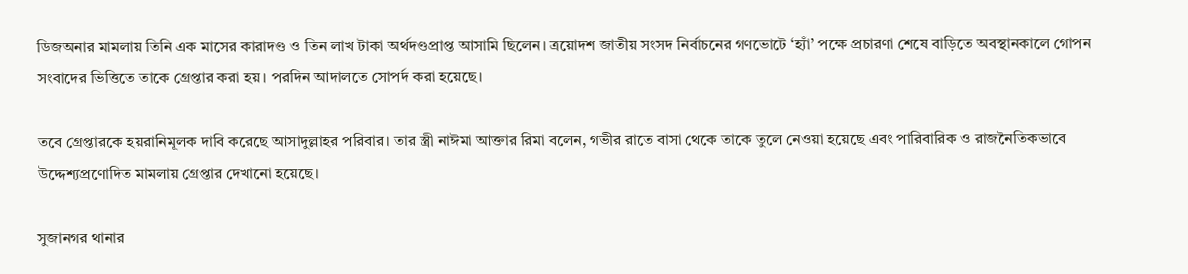ডিজঅনার মামলায় তিনি এক মাসের কারাদণ্ড ও তিন লাখ টাকা অর্থদণ্ডপ্রাপ্ত আসামি ছিলেন। ত্রয়োদশ জাতীয় সংসদ নির্বাচনের গণভোটে ‘হ্যাঁ’ পক্ষে প্রচারণা শেষে বাড়িতে অবস্থানকালে গোপন সংবাদের ভিত্তিতে তাকে গ্রেপ্তার করা হয়। পরদিন আদালতে সোপর্দ করা হয়েছে।

তবে গ্রেপ্তারকে হয়রানিমূলক দাবি করেছে আসাদুল্লাহর পরিবার। তার স্ত্রী নাঈমা আক্তার রিমা বলেন, গভীর রাতে বাসা থেকে তাকে তুলে নেওয়া হয়েছে এবং পারিবারিক ও রাজনৈতিকভাবে উদ্দেশ্যপ্রণোদিত মামলায় গ্রেপ্তার দেখানো হয়েছে।

সুজানগর থানার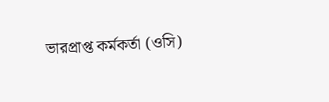ভারপ্রাপ্ত কর্মকর্তা (ওসি)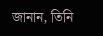জানান, তিনি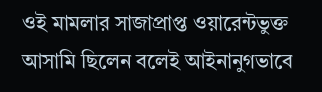ওই মামলার সাজাপ্রাপ্ত ওয়ারেন্টভুক্ত আসামি ছিলেন বলেই আইনানুগভাবে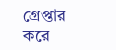গ্রেপ্তার করে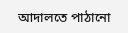আদালতে পাঠানো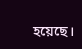হয়েছে।